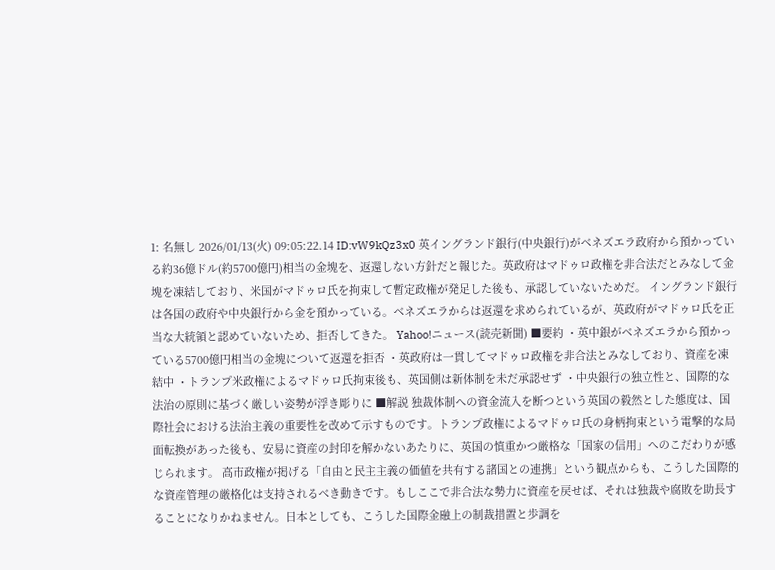1: 名無し 2026/01/13(火) 09:05:22.14 ID:vW9kQz3x0 英イングランド銀行(中央銀行)がベネズエラ政府から預かっている約36億ドル(約5700億円)相当の金塊を、返還しない方針だと報じた。英政府はマドゥロ政権を非合法だとみなして金塊を凍結しており、米国がマドゥロ氏を拘束して暫定政権が発足した後も、承認していないためだ。 イングランド銀行は各国の政府や中央銀行から金を預かっている。ベネズエラからは返還を求められているが、英政府がマドゥロ氏を正当な大統領と認めていないため、拒否してきた。 Yahoo!ニュース(読売新聞) ■要約 ・英中銀がベネズエラから預かっている5700億円相当の金塊について返還を拒否 ・英政府は一貫してマドゥロ政権を非合法とみなしており、資産を凍結中 ・トランプ米政権によるマドゥロ氏拘束後も、英国側は新体制を未だ承認せず ・中央銀行の独立性と、国際的な法治の原則に基づく厳しい姿勢が浮き彫りに ■解説 独裁体制への資金流入を断つという英国の毅然とした態度は、国際社会における法治主義の重要性を改めて示すものです。トランプ政権によるマドゥロ氏の身柄拘束という電撃的な局面転換があった後も、安易に資産の封印を解かないあたりに、英国の慎重かつ厳格な「国家の信用」へのこだわりが感じられます。 高市政権が掲げる「自由と民主主義の価値を共有する諸国との連携」という観点からも、こうした国際的な資産管理の厳格化は支持されるべき動きです。もしここで非合法な勢力に資産を戻せば、それは独裁や腐敗を助長することになりかねません。日本としても、こうした国際金融上の制裁措置と歩調を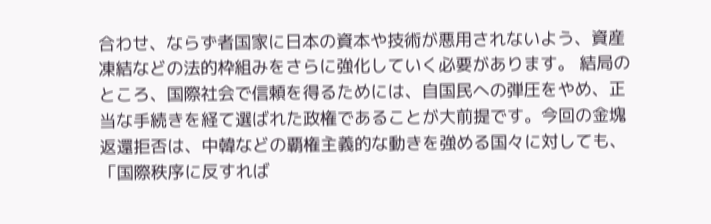合わせ、ならず者国家に日本の資本や技術が悪用されないよう、資産凍結などの法的枠組みをさらに強化していく必要があります。 結局のところ、国際社会で信頼を得るためには、自国民への弾圧をやめ、正当な手続きを経て選ばれた政権であることが大前提です。今回の金塊返還拒否は、中韓などの覇権主義的な動きを強める国々に対しても、「国際秩序に反すれば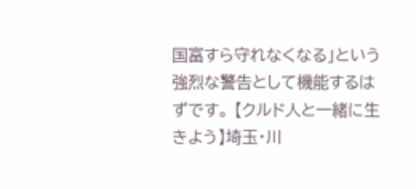国富すら守れなくなる」という強烈な警告として機能するはずです。 【クルド人と一緒に生きよう】埼玉・川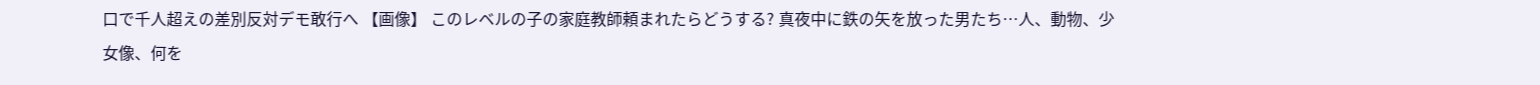口で千人超えの差別反対デモ敢行へ 【画像】 このレベルの子の家庭教師頼まれたらどうする? 真夜中に鉄の矢を放った男たち…人、動物、少女像、何を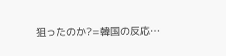狙ったのか?=韓国の反応…